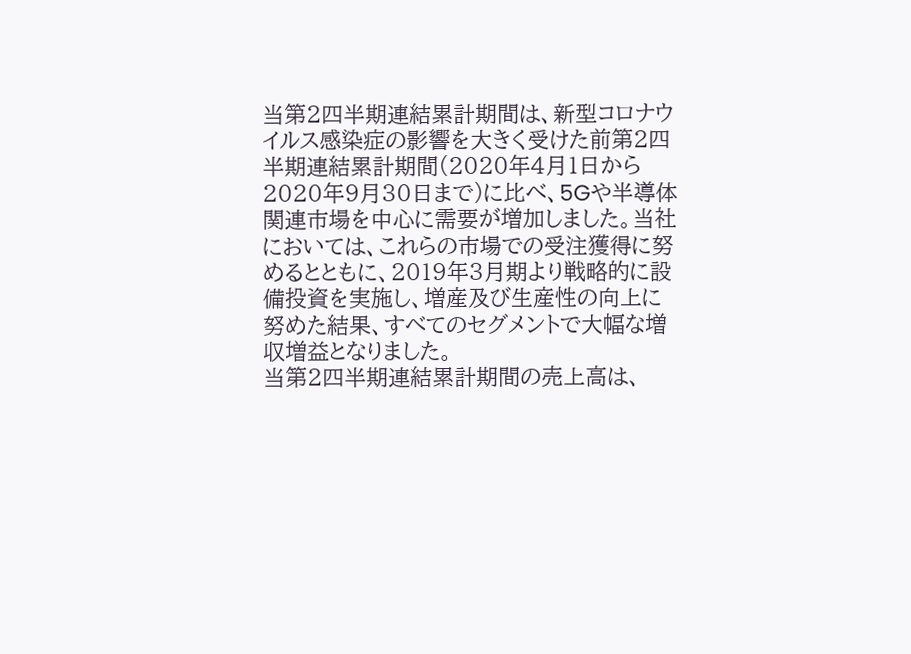当第2四半期連結累計期間は、新型コロナウイルス感染症の影響を大きく受けた前第2四半期連結累計期間(2020年4月1日から2020年9月30日まで)に比べ、5Gや半導体関連市場を中心に需要が増加しました。当社においては、これらの市場での受注獲得に努めるとともに、2019年3月期より戦略的に設備投資を実施し、増産及び生産性の向上に努めた結果、すべてのセグメントで大幅な増収増益となりました。
当第2四半期連結累計期間の売上高は、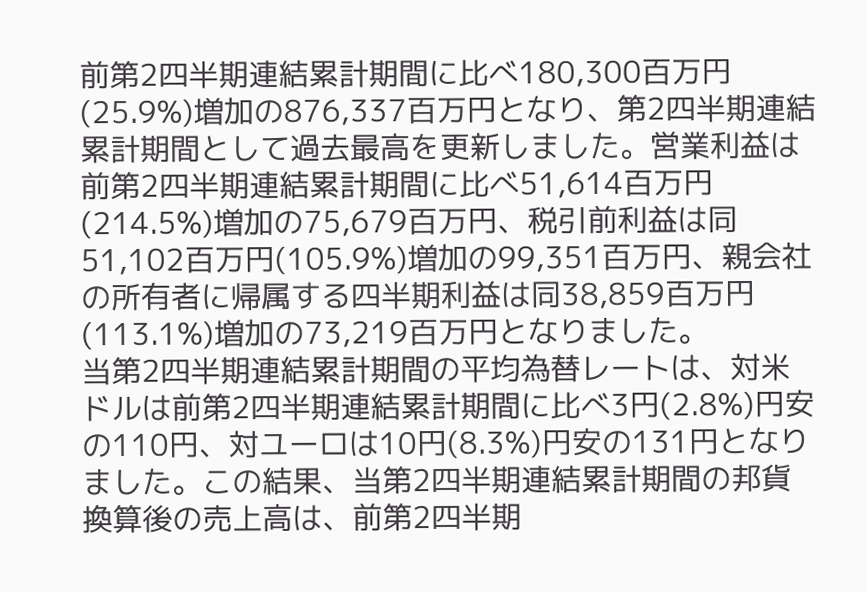前第2四半期連結累計期間に比べ180,300百万円(25.9%)増加の876,337百万円となり、第2四半期連結累計期間として過去最高を更新しました。営業利益は前第2四半期連結累計期間に比べ51,614百万円(214.5%)増加の75,679百万円、税引前利益は同51,102百万円(105.9%)増加の99,351百万円、親会社の所有者に帰属する四半期利益は同38,859百万円(113.1%)増加の73,219百万円となりました。
当第2四半期連結累計期間の平均為替レートは、対米ドルは前第2四半期連結累計期間に比べ3円(2.8%)円安の110円、対ユーロは10円(8.3%)円安の131円となりました。この結果、当第2四半期連結累計期間の邦貨換算後の売上高は、前第2四半期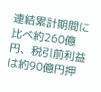連結累計期間に比べ約260億円、税引前利益は約90億円押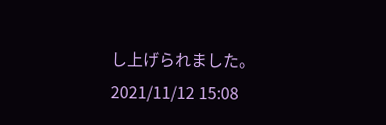し上げられました。
2021/11/12 15:08